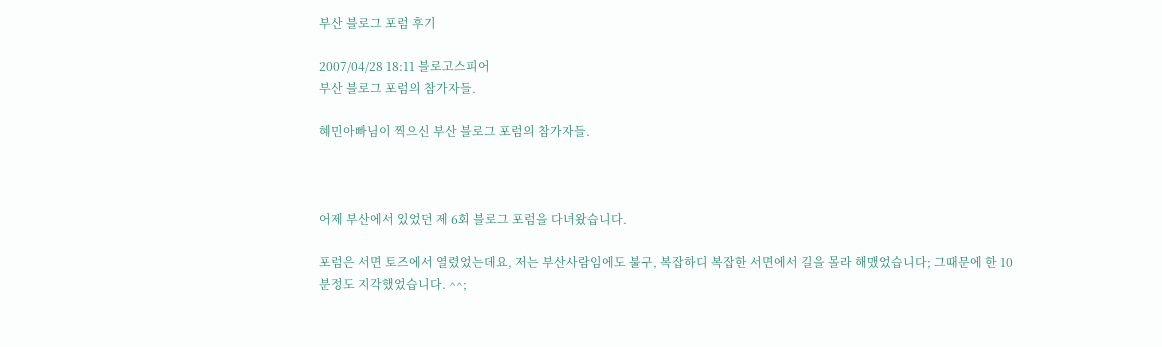부산 블로그 포럼 후기

2007/04/28 18:11 블로고스피어
부산 블로그 포럼의 참가자들.

혜민아빠님이 찍으신 부산 블로그 포럼의 참가자들.



어제 부산에서 있었던 제 6회 블로그 포럼을 다녀왔습니다.

포럼은 서면 토즈에서 열렸었는데요, 저는 부산사람임에도 불구, 복잡하디 복잡한 서면에서 길을 몰라 해맸었습니다; 그때문에 한 10분정도 지각했었습니다. ^^;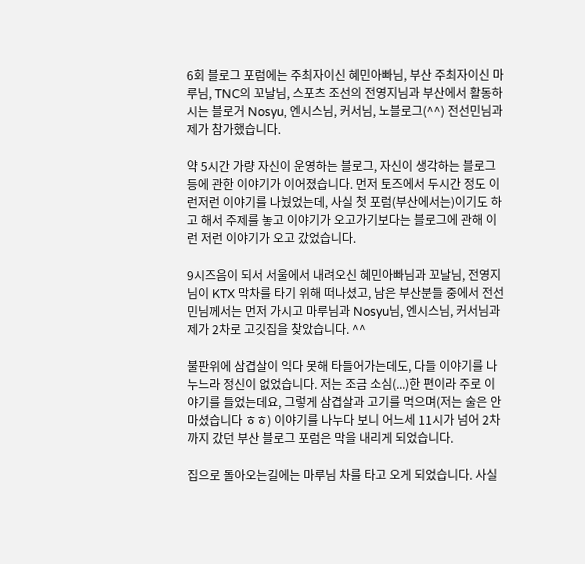6회 블로그 포럼에는 주최자이신 혜민아빠님, 부산 주최자이신 마루님, TNC의 꼬날님, 스포츠 조선의 전영지님과 부산에서 활동하시는 블로거 Nosyu, 엔시스님, 커서님, 노블로그(^^) 전선민님과 제가 참가했습니다.

약 5시간 가량 자신이 운영하는 블로그, 자신이 생각하는 블로그등에 관한 이야기가 이어졌습니다. 먼저 토즈에서 두시간 정도 이런저런 이야기를 나눴었는데, 사실 첫 포럼(부산에서는)이기도 하고 해서 주제를 놓고 이야기가 오고가기보다는 블로그에 관해 이런 저런 이야기가 오고 갔었습니다.

9시즈음이 되서 서울에서 내려오신 혜민아빠님과 꼬날님, 전영지님이 KTX 막차를 타기 위해 떠나셨고, 남은 부산분들 중에서 전선민님께서는 먼저 가시고 마루님과 Nosyu님, 엔시스님, 커서님과 제가 2차로 고깃집을 찾았습니다. ^^

불판위에 삼겹살이 익다 못해 타들어가는데도, 다들 이야기를 나누느라 정신이 없었습니다. 저는 조금 소심(...)한 편이라 주로 이야기를 들었는데요, 그렇게 삼겹살과 고기를 먹으며(저는 술은 안 마셨습니다 ㅎㅎ) 이야기를 나누다 보니 어느세 11시가 넘어 2차까지 갔던 부산 블로그 포럼은 막을 내리게 되었습니다.

집으로 돌아오는길에는 마루님 차를 타고 오게 되었습니다. 사실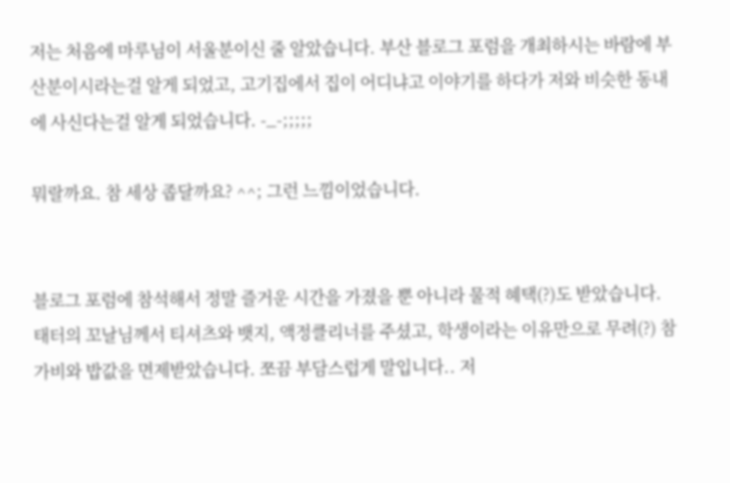저는 처음에 마루님이 서울분이신 줄 알았습니다. 부산 블로그 포럼을 개최하시는 바람에 부산분이시라는걸 알게 되었고, 고기집에서 집이 어디냐고 이야기를 하다가 저와 비슷한 동내에 사신다는걸 알게 되었습니다. -_-;;;;;

뭐랄까요. 참 세상 좁달까요? ^^; 그런 느낌이었습니다.


블로그 포럼에 참석해서 정말 즐거운 시간을 가졌을 뿐 아니라 물적 혜택(?)도 받았습니다. 태터의 꼬날님께서 티셔츠와 뱃지, 액정클리너를 주셨고, 학생이라는 이유만으로 무려(?) 참가비와 밥값을 면제받았습니다. 쪼끔 부담스럽게 말입니다.. 저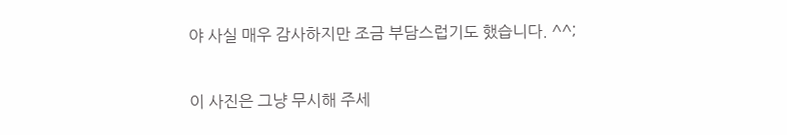야 사실 매우 감사하지만 조금 부담스럽기도 했습니다. ^^;

이 사진은 그냥 무시해 주세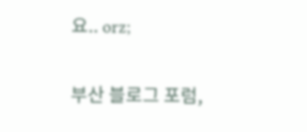요.. orz;

부산 블로그 포럼,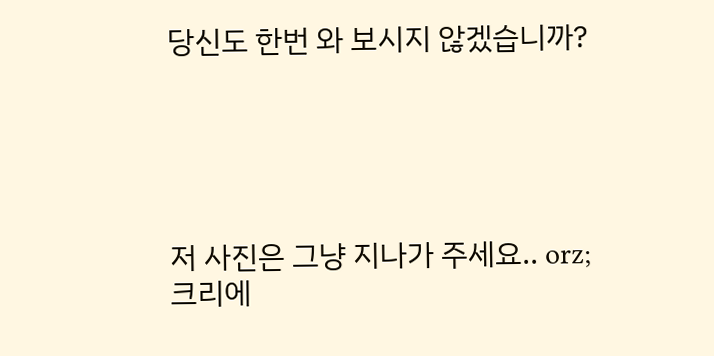당신도 한번 와 보시지 않겠습니까?





저 사진은 그냥 지나가 주세요.. orz;
크리에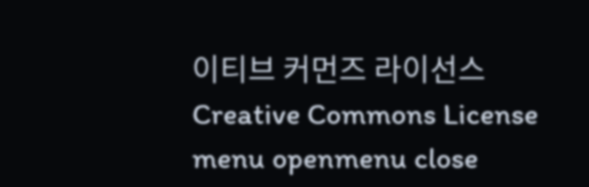이티브 커먼즈 라이선스
Creative Commons License
menu openmenu close